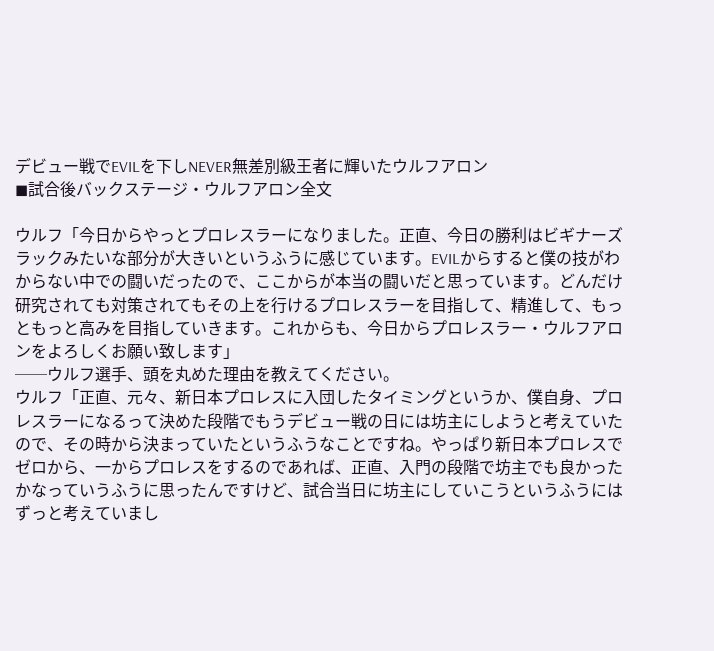デビュー戦でEVILを下しNEVER無差別級王者に輝いたウルフアロン
◼試合後バックステージ・ウルフアロン全文

ウルフ「今日からやっとプロレスラーになりました。正直、今日の勝利はビギナーズラックみたいな部分が大きいというふうに感じています。EVILからすると僕の技がわからない中での闘いだったので、ここからが本当の闘いだと思っています。どんだけ研究されても対策されてもその上を行けるプロレスラーを目指して、精進して、もっともっと高みを目指していきます。これからも、今日からプロレスラー・ウルフアロンをよろしくお願い致します」
──ウルフ選手、頭を丸めた理由を教えてください。
ウルフ「正直、元々、新日本プロレスに入団したタイミングというか、僕自身、プロレスラーになるって決めた段階でもうデビュー戦の日には坊主にしようと考えていたので、その時から決まっていたというふうなことですね。やっぱり新日本プロレスでゼロから、一からプロレスをするのであれば、正直、入門の段階で坊主でも良かったかなっていうふうに思ったんですけど、試合当日に坊主にしていこうというふうにはずっと考えていまし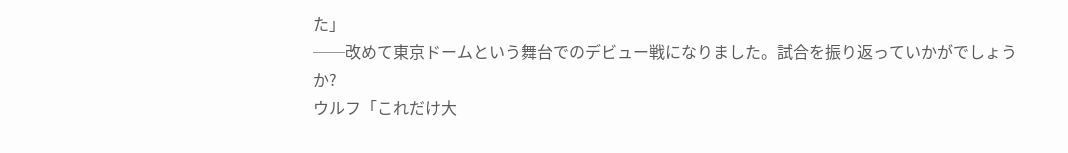た」
──改めて東京ドームという舞台でのデビュー戦になりました。試合を振り返っていかがでしょうか?
ウルフ「これだけ大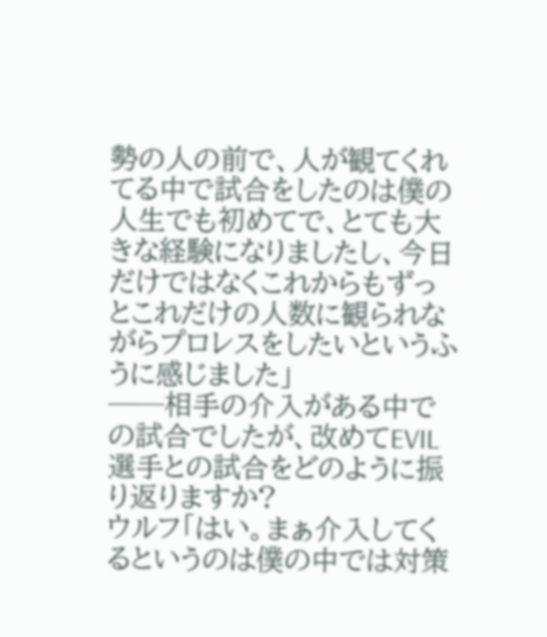勢の人の前で、人が観てくれてる中で試合をしたのは僕の人生でも初めてで、とても大きな経験になりましたし、今日だけではなくこれからもずっとこれだけの人数に観られながらプロレスをしたいというふうに感じました」
──相手の介入がある中での試合でしたが、改めてEVIL選手との試合をどのように振り返りますか?
ウルフ「はい。まぁ介入してくるというのは僕の中では対策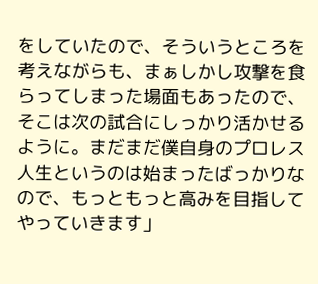をしていたので、そういうところを考えながらも、まぁしかし攻撃を食らってしまった場面もあったので、そこは次の試合にしっかり活かせるように。まだまだ僕自身のプロレス人生というのは始まったばっかりなので、もっともっと高みを目指してやっていきます」